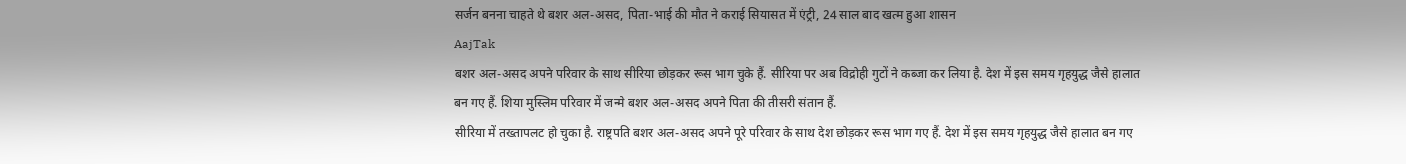सर्जन बनना चाहते थे बशर अल-असद, पिता-भाई की मौत ने कराई सियासत में एंट्री, 24 साल बाद खत्म हुआ शासन
AajTak
बशर अल-असद अपने परिवार के साथ सीरिया छोड़कर रूस भाग चुके हैं. सीरिया पर अब विद्रोही गुटों ने कब्जा कर लिया है. देश में इस समय गृहयुद्ध जैसे हालात बन गए हैं. शिया मुस्लिम परिवार में जन्मे बशर अल-असद अपने पिता की तीसरी संतान हैं.
सीरिया में तख्तापलट हो चुका है. राष्ट्रपति बशर अल-असद अपने पूरे परिवार के साथ देश छोड़कर रूस भाग गए हैं. देश में इस समय गृहयुद्ध जैसे हालात बन गए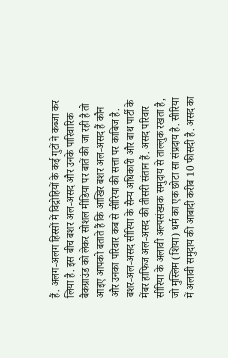हैं. अलग-अलग हिस्सों में विद्रोहियों के कई गुटों ने कब्जा कर लिया है. इस बीच बशर अल-असद और उनके पारिवारिक बैकग्राउंड को लेकर सोशल मीडिया पर बातें की जा रही है तो आइए आपको बताते हैं कि आखिर बशर अल-असद हैं कौन और उनका परिवार कब से सीरिया की सत्ता पर काबिज है.
बशर-अल-असद सीरिया के सैन्य अधिकारी और बाथ पार्टी के मेंबर हाफिज अल-असद की तीसरी संतान हैं. असद परिवार सीरिया के अलावी अल्पसंख्यक समुदाय से ताल्लुक रखता है, जो मुस्लिम (शिया) धर्म का एक छोटा सा संप्रदाय है. सीरिया में अलावी समुदाय की आबादी करीब 10 फीसदी है. असद का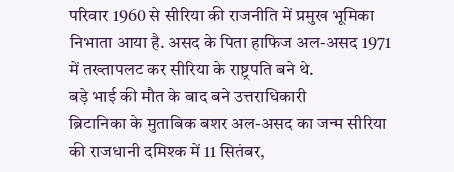परिवार 1960 से सीरिया की राजनीति में प्रमुख भूमिका निभाता आया है. असद के पिता हाफिज अल-असद 1971 में तख्तापलट कर सीरिया के राष्ट्रपति बने थे.
बड़े भाई की मौत के बाद बने उत्तराधिकारी
ब्रिटानिका के मुताबिक बशर अल-असद का जन्म सीरिया की राजधानी दमिश्क में 11 सितंबर,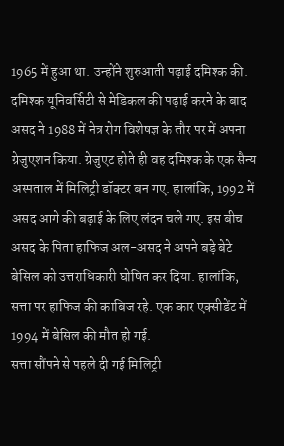1965 में हुआ था. उन्होंने शुरुआती पढ़ाई दमिश्क की. दमिश्क यूनिवर्सिटी से मेडिकल की पढ़ाई करने के बाद असद ने 1988 में नेत्र रोग विशेषज्ञ के तौर पर में अपना ग्रेजुएशन किया. ग्रेजुएट होते ही वह दमिश्क के एक सैन्य अस्पताल में मिलिट्री डॉक्टर बन गए. हालांकि, 1992 में असद आगे की बढ़ाई के लिए लंदन चले गए. इस बीच असद के पिता हाफिज अल-असद ने अपने बड़े बेटे बेसिल को उत्तराधिकारी घोषित कर दिया. हालांकि, सत्ता पर हाफिज की काबिज रहे. एक कार एक्सीडेंट में 1994 में बेसिल की मौत हो गई.
सत्ता सौंपने से पहले दी गई मिलिट्री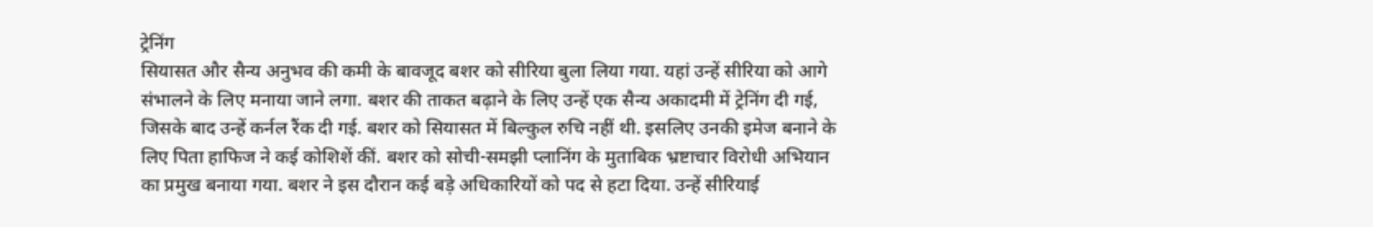ट्रेनिंग
सियासत और सैन्य अनुभव की कमी के बावजूद बशर को सीरिया बुला लिया गया. यहां उन्हें सीरिया को आगे संभालने के लिए मनाया जाने लगा. बशर की ताकत बढ़ाने के लिए उन्हें एक सैन्य अकादमी में ट्रेनिंग दी गई, जिसके बाद उन्हें कर्नल रैंक दी गई. बशर को सियासत में बिल्कुल रुचि नहीं थी. इसलिए उनकी इमेज बनाने के लिए पिता हाफिज ने कई कोशिशें कीं. बशर को सोची-समझी प्लानिंग के मुताबिक भ्रष्टाचार विरोधी अभियान का प्रमुख बनाया गया. बशर ने इस दौरान कई बड़े अधिकारियों को पद से हटा दिया. उन्हें सीरियाई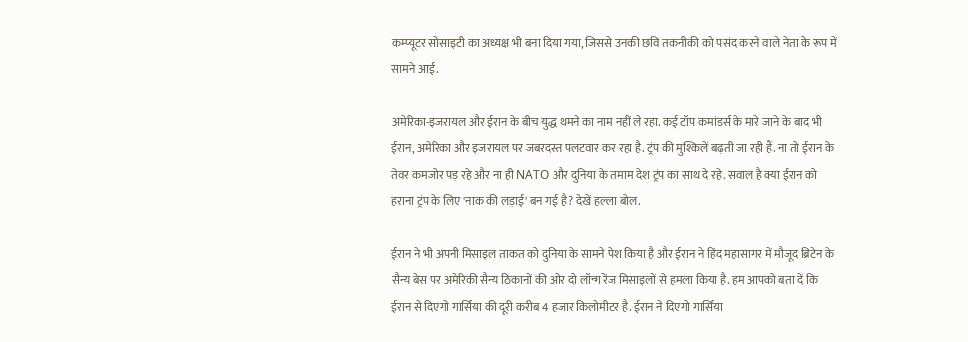कम्प्यूटर सोसाइटी का अध्यक्ष भी बना दिया गया, जिससे उनकी छवि तकनीकी को पसंद करने वाले नेता के रूप में सामने आई.

अमेरिका-इजरायल और ईरान के बीच युद्ध थमने का नाम नहीं ले रहा. कई टॉप कमांडर्स के मारे जाने के बाद भी ईरान, अमेरिका और इजरायल पर जबरदस्त पलटवार कर रहा है. ट्रंप की मुश्किलें बढ़ती जा रही हैं. ना तो ईरान के तेवर कमजोर पड़ रहे और ना ही NATO और दुनिया के तमाम देश ट्रंप का साथ दे रहे. सवाल है क्या ईरान को हराना ट्रंप के लिए 'नाक की लड़ाई' बन गई है? देखें हल्ला बोल.

ईरान ने भी अपनी मिसाइल ताकत को दुनिया के सामने पेश किया है और ईरान ने हिंद महासागर में मौजूद ब्रिटेन के सैन्य बेस पर अमेरिकी सैन्य ठिकानों की ओर दो लॉन्ग रेंज मिसाइलों से हमला किया है. हम आपको बता दें कि ईरान से दिएगो गार्सिया की दूरी करीब 4 हजार किलोमीटर है. ईरान ने दिएगो गार्सिया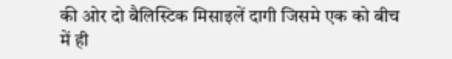की ओर दो बैलिस्टिक मिसाइलें दागी जिसमे एक को बीच में ही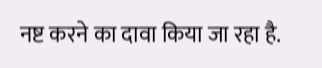नष्ट करने का दावा किया जा रहा है.